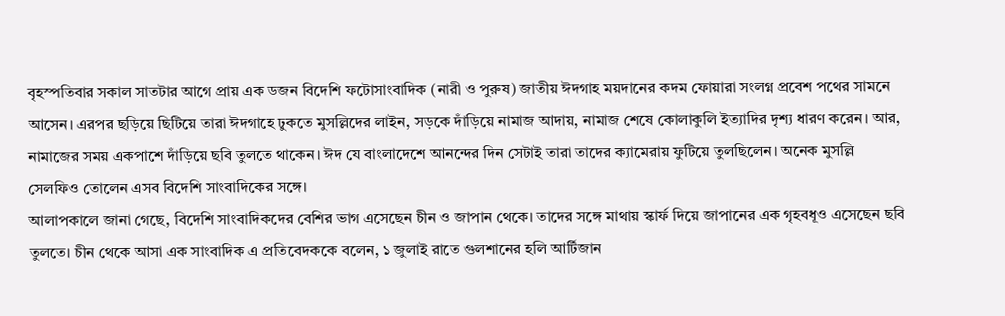বৃহস্পতিবার সকাল সাতটার আগে প্রায় এক ডজন বিদেশি ফটোসাংবাদিক (নারী ও পুরুষ) জাতীয় ঈদগাহ ময়দানের কদম ফোয়ারা সংলগ্ন প্রবেশ পথের সামনে আসেন। এরপর ছড়িয়ে ছিটিয়ে তারা ঈদগাহে ঢুকতে মুসল্লিদের লাইন, সড়কে দাঁড়িয়ে নামাজ আদায়, নামাজ শেষে কোলাকুলি ইত্যাদির দৃশ্য ধারণ করেন। আর, নামাজের সময় একপাশে দাঁড়িয়ে ছবি তুলতে থাকেন। ঈদ যে বাংলাদেশে আনন্দের দিন সেটাই তারা তাদের ক্যামেরায় ফুটিয়ে তুলছিলেন। অনেক মুসল্লি সেলফিও তোলেন এসব বিদেশি সাংবাদিকের সঙ্গে।
আলাপকালে জানা গেছে, বিদেশি সাংবাদিকদের বেশির ভাগ এসেছেন চীন ও জাপান থেকে। তাদের সঙ্গে মাথায় স্কার্ফ দিয়ে জাপানের এক গৃহবধূও এসেছেন ছবি তুলতে। চীন থেকে আসা এক সাংবাদিক এ প্রতিবেদককে বলেন, ১ জুলাই রাতে গুলশানের হলি আর্টিজান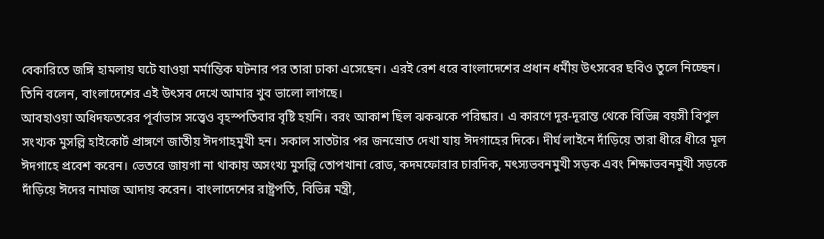বেকারিতে জঙ্গি হামলায় ঘটে যাওয়া মর্মান্তিক ঘটনার পর তারা ঢাকা এসেছেন। এরই রেশ ধরে বাংলাদেশের প্রধান ধর্মীয় উৎসবের ছবিও তুলে নিচ্ছেন। তিনি বলেন, বাংলাদেশের এই উৎসব দেখে আমার খুব ভালো লাগছে।
আবহাওয়া অধিদফতরের পূর্বাভাস সত্ত্বেও বৃহস্পতিবার বৃষ্টি হয়নি। বরং আকাশ ছিল ঝকঝকে পরিষ্কার। এ কারণে দূর-দূরান্ত থেকে বিভিন্ন বয়সী বিপুল সংখ্যক মুসল্লি হাইকোর্ট প্রাঙ্গণে জাতীয় ঈদগাহমুখী হন। সকাল সাতটার পর জনস্রোত দেখা যায় ঈদগাহের দিকে। দীর্ঘ লাইনে দাঁড়িয়ে তারা ধীরে ধীরে মূল ঈদগাহে প্রবেশ করেন। ভেতরে জায়গা না থাকায় অসংখ্য মুসল্লি তোপখানা রোড, কদমফোরার চারদিক, মৎস্যভবনমুখী সড়ক এবং শিক্ষাভবনমুখী সড়কে দাঁড়িয়ে ঈদের নামাজ আদায় করেন। বাংলাদেশের রাষ্ট্রপতি, বিভিন্ন মন্ত্রী,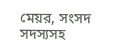মেয়র, সংসদ সদস্যসহ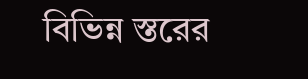বিভিন্ন স্তরের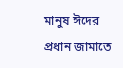মানুষ ঈদের প্রধান জামাতে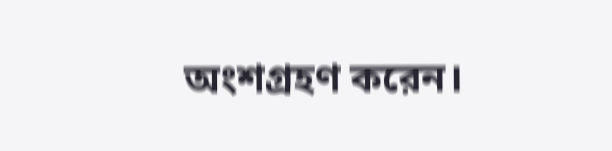অংশগ্রহণ করেন।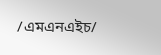/এমএনএইচ/